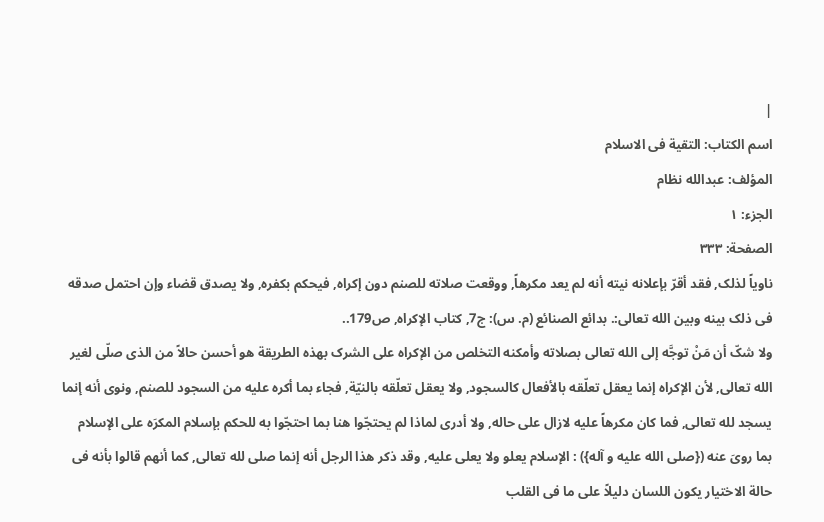|
اسم الکتاب: التقیة فی الاسلام
المؤلف: عبدالله نظام
الجزء: ۱
الصفحة: ٣٣٣
ناویاً لذلک, فقد أقرّ بإعلانه نیته أنه لم یعد مکرهاً, ووقعت صلاته للصنم دون إکراه, فیحکم بکفره, ولا یصدق قضاء وإن احتمل صدقه فی ذلک بینه وبین الله تعالى:. بدائع الصنائع (م. س): ج7, کتاب الإکراه, ص179..
ولا شکّ أن مَنْ توجَّه إلى الله تعالى بصلاته وأمکنه التخلص من الإکراه على الشرک بهذه الطریقة هو أحسن حالاً من الذی صلّى لغیر الله تعالى, لأن الإکراه إنما یعقل تعلّقه بالأفعال کالسجود, ولا یعقل تعلّقه بالنیّة, فجاء بما أکره علیه من السجود للصنم, ونوى أنه إنما یسجد لله تعالى, فما کان مکرهاً علیه لازال على حاله, ولا أدری لماذا لم یحتجّوا هنا بما احتجّوا به للحکم بإسلام المکرَه على الإسلام بما رویَ عنه ({صلی الله علیه و آله}) : الإسلام یعلو ولا یعلى علیه, وقد ذکر هذا الرجل أنه إنما صلى لله تعالى, کما أنهم قالوا بأنه فی حالة الاختیار یکون اللسان دلیلاً على ما فی القلب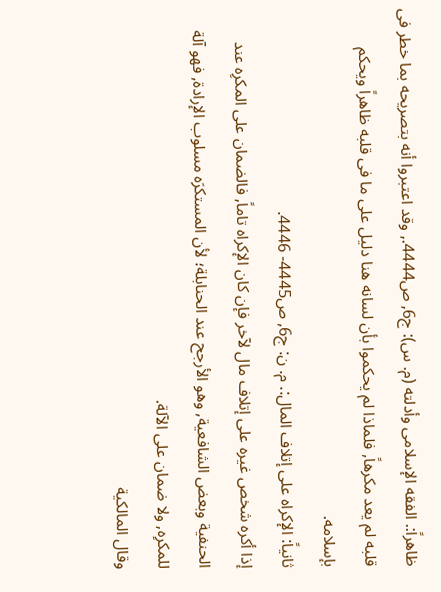ظاهراً:. الفقه الإسلامی وأدلته (م. س): ج6, ص4444., وقد اعتبروا أنه بتصریحه بما خطر فی قلبه لم یعد مکرهاً, فلماذا لم یحکموا بأن لسانه هنا دلیل على ما فی قلبه ظاهراً ویحکم بإسلامه.
ثانیاً: الإکراه على إتلاف المال:. م. ن: ج6, ص4445- 4446.
إذا أکره شخص غیره على إتلاف مال لآخر فإن کان الإکراه تاماً, فالضمان على المکرِه عند الحنفیة وبعض الشافعیة, وهو الأرجح عند الحنابلة؛ لأن المستکرَه مسلوب الإرادة, فهو آلة للمکرِه, ولا ضمان على الآلة.
وقال المالکیة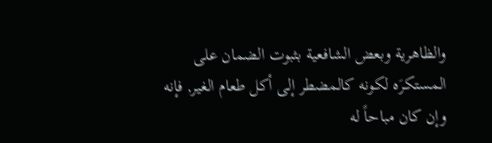والظاهریة وبعض الشافعیة بثبوت الضمان على المستکرَه لکونه کالمضطر إلى أکل طعام الغیر, فإنه وإن کان مباحاً له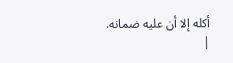أکله إلا أن علیه ضمانه.
|